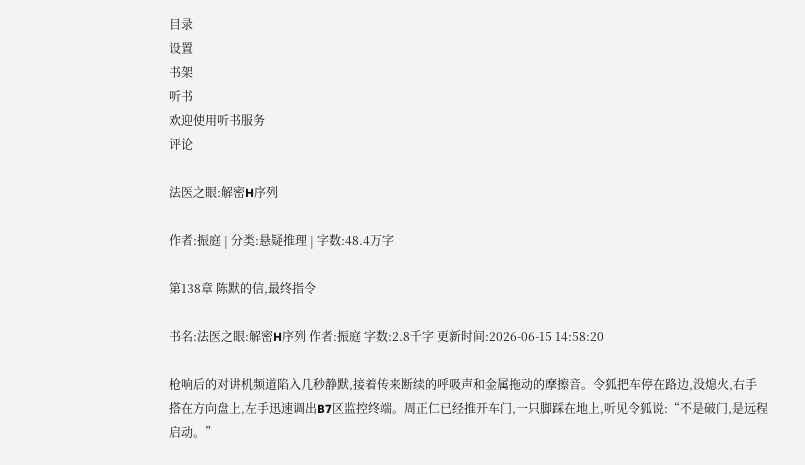目录
设置
书架
听书
欢迎使用听书服务
评论

法医之眼:解密H序列

作者:振庭 | 分类:悬疑推理 | 字数:48.4万字

第138章 陈默的信,最终指令

书名:法医之眼:解密H序列 作者:振庭 字数:2.8千字 更新时间:2026-06-15 14:58:20

枪响后的对讲机频道陷入几秒静默,接着传来断续的呼吸声和金属拖动的摩擦音。令狐把车停在路边,没熄火,右手搭在方向盘上,左手迅速调出B7区监控终端。周正仁已经推开车门,一只脚踩在地上,听见令狐说:“不是破门,是远程启动。”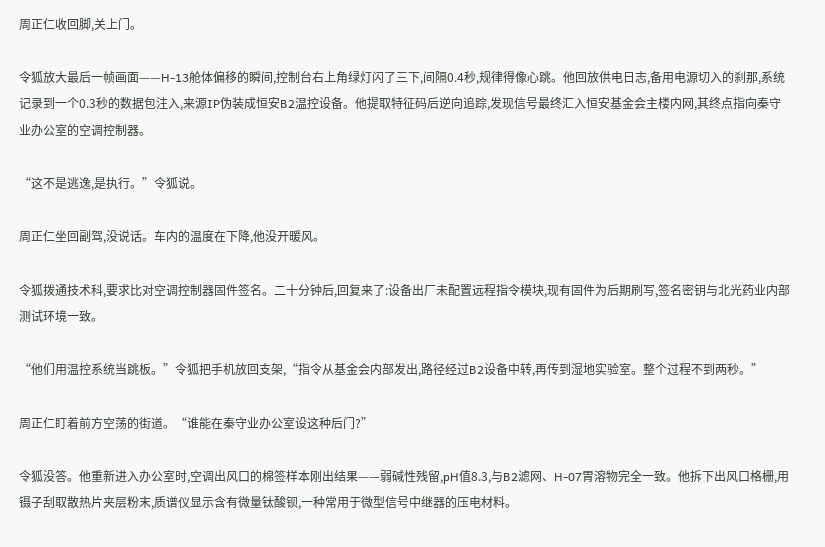周正仁收回脚,关上门。

令狐放大最后一帧画面——H-13舱体偏移的瞬间,控制台右上角绿灯闪了三下,间隔0.4秒,规律得像心跳。他回放供电日志,备用电源切入的刹那,系统记录到一个0.3秒的数据包注入,来源IP伪装成恒安B2温控设备。他提取特征码后逆向追踪,发现信号最终汇入恒安基金会主楼内网,其终点指向秦守业办公室的空调控制器。

“这不是逃逸,是执行。”令狐说。

周正仁坐回副驾,没说话。车内的温度在下降,他没开暖风。

令狐拨通技术科,要求比对空调控制器固件签名。二十分钟后,回复来了:设备出厂未配置远程指令模块,现有固件为后期刷写,签名密钥与北光药业内部测试环境一致。

“他们用温控系统当跳板。”令狐把手机放回支架,“指令从基金会内部发出,路径经过B2设备中转,再传到湿地实验室。整个过程不到两秒。”

周正仁盯着前方空荡的街道。“谁能在秦守业办公室设这种后门?”

令狐没答。他重新进入办公室时,空调出风口的棉签样本刚出结果——弱碱性残留,pH值8.3,与B2滤网、H-07胃溶物完全一致。他拆下出风口格栅,用镊子刮取散热片夹层粉末,质谱仪显示含有微量钛酸钡,一种常用于微型信号中继器的压电材料。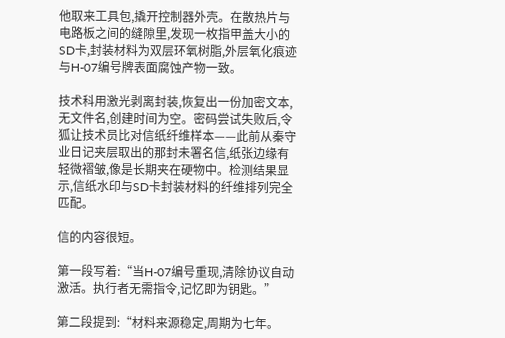他取来工具包,撬开控制器外壳。在散热片与电路板之间的缝隙里,发现一枚指甲盖大小的SD卡,封装材料为双层环氧树脂,外层氧化痕迹与H-07编号牌表面腐蚀产物一致。

技术科用激光剥离封装,恢复出一份加密文本,无文件名,创建时间为空。密码尝试失败后,令狐让技术员比对信纸纤维样本——此前从秦守业日记夹层取出的那封未署名信,纸张边缘有轻微褶皱,像是长期夹在硬物中。检测结果显示,信纸水印与SD卡封装材料的纤维排列完全匹配。

信的内容很短。

第一段写着:“当H-07编号重现,清除协议自动激活。执行者无需指令,记忆即为钥匙。”

第二段提到:“材料来源稳定,周期为七年。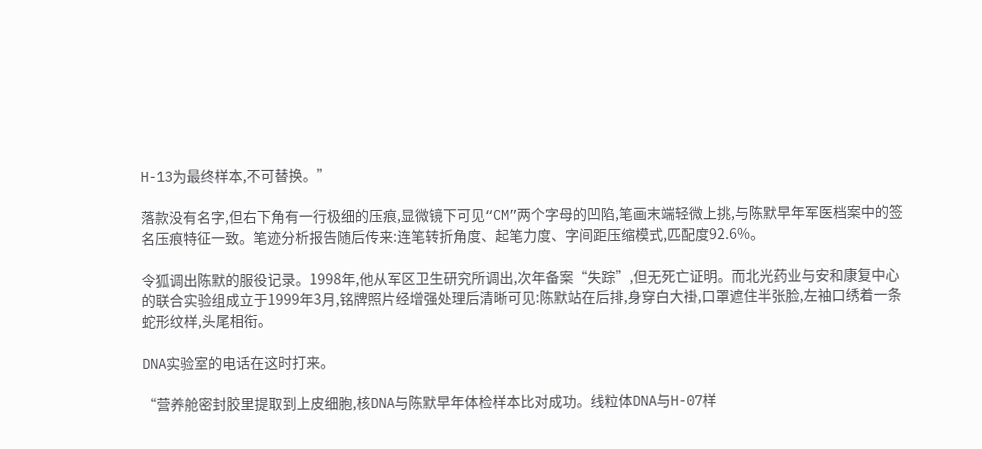H-13为最终样本,不可替换。”

落款没有名字,但右下角有一行极细的压痕,显微镜下可见“CM”两个字母的凹陷,笔画末端轻微上挑,与陈默早年军医档案中的签名压痕特征一致。笔迹分析报告随后传来:连笔转折角度、起笔力度、字间距压缩模式,匹配度92.6%。

令狐调出陈默的服役记录。1998年,他从军区卫生研究所调出,次年备案“失踪”,但无死亡证明。而北光药业与安和康复中心的联合实验组成立于1999年3月,铭牌照片经增强处理后清晰可见:陈默站在后排,身穿白大褂,口罩遮住半张脸,左袖口绣着一条蛇形纹样,头尾相衔。

DNA实验室的电话在这时打来。

“营养舱密封胶里提取到上皮细胞,核DNA与陈默早年体检样本比对成功。线粒体DNA与H-07样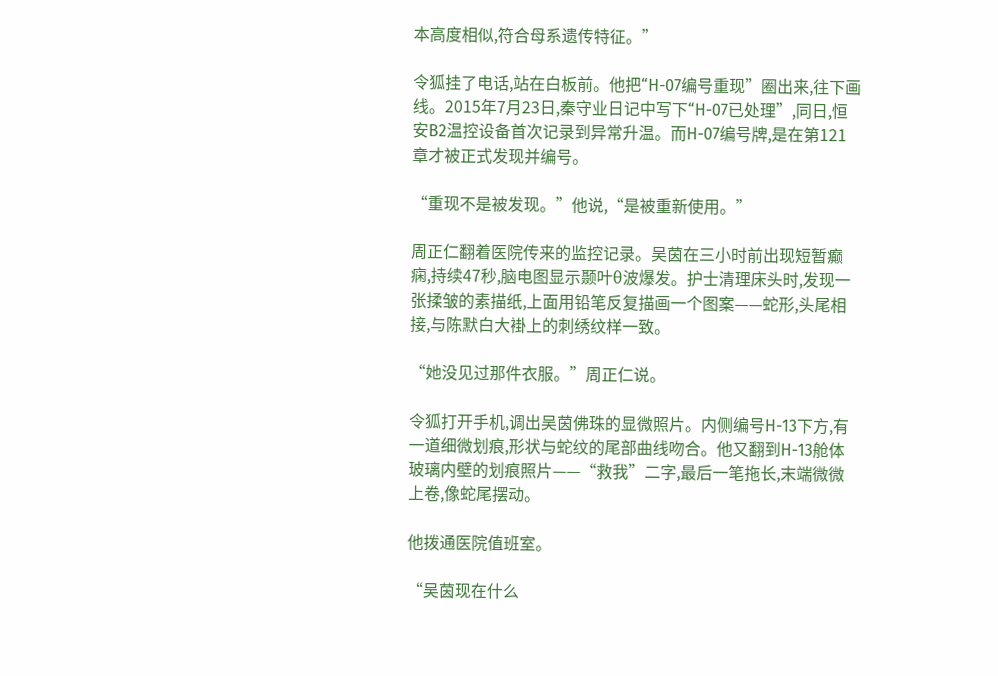本高度相似,符合母系遗传特征。”

令狐挂了电话,站在白板前。他把“H-07编号重现”圈出来,往下画线。2015年7月23日,秦守业日记中写下“H-07已处理”,同日,恒安B2温控设备首次记录到异常升温。而H-07编号牌,是在第121章才被正式发现并编号。

“重现不是被发现。”他说,“是被重新使用。”

周正仁翻着医院传来的监控记录。吴茵在三小时前出现短暂癫痫,持续47秒,脑电图显示颞叶θ波爆发。护士清理床头时,发现一张揉皱的素描纸,上面用铅笔反复描画一个图案——蛇形,头尾相接,与陈默白大褂上的刺绣纹样一致。

“她没见过那件衣服。”周正仁说。

令狐打开手机,调出吴茵佛珠的显微照片。内侧编号H-13下方,有一道细微划痕,形状与蛇纹的尾部曲线吻合。他又翻到H-13舱体玻璃内壁的划痕照片——“救我”二字,最后一笔拖长,末端微微上卷,像蛇尾摆动。

他拨通医院值班室。

“吴茵现在什么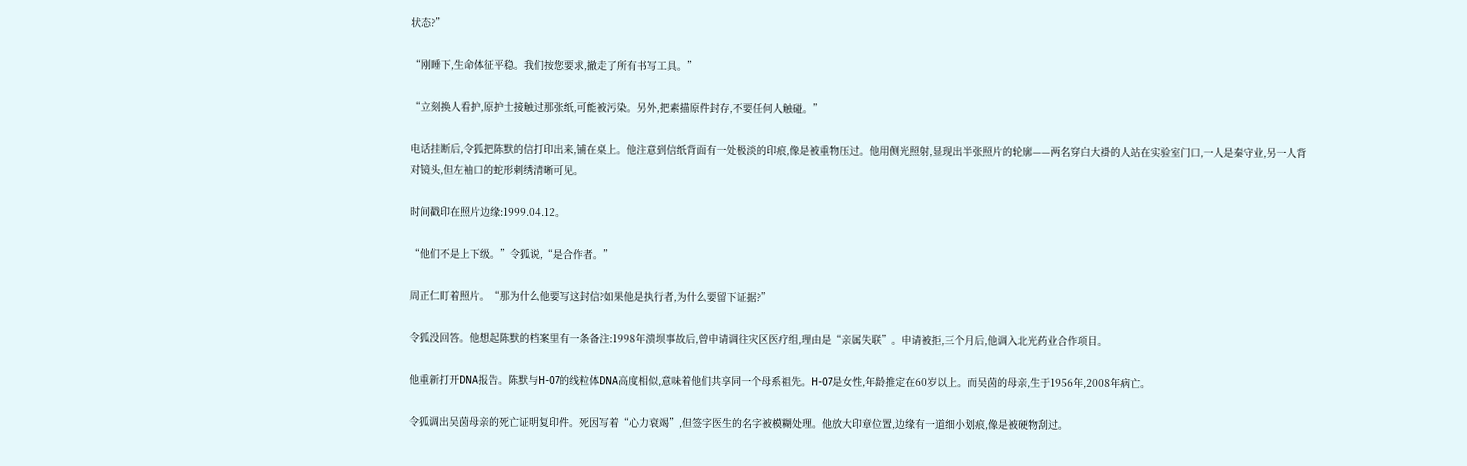状态?”

“刚睡下,生命体征平稳。我们按您要求,撤走了所有书写工具。”

“立刻换人看护,原护士接触过那张纸,可能被污染。另外,把素描原件封存,不要任何人触碰。”

电话挂断后,令狐把陈默的信打印出来,铺在桌上。他注意到信纸背面有一处极淡的印痕,像是被重物压过。他用侧光照射,显现出半张照片的轮廓——两名穿白大褂的人站在实验室门口,一人是秦守业,另一人背对镜头,但左袖口的蛇形刺绣清晰可见。

时间戳印在照片边缘:1999.04.12。

“他们不是上下级。”令狐说,“是合作者。”

周正仁盯着照片。“那为什么他要写这封信?如果他是执行者,为什么要留下证据?”

令狐没回答。他想起陈默的档案里有一条备注:1998年溃坝事故后,曾申请调往灾区医疗组,理由是“亲属失联”。申请被拒,三个月后,他调入北光药业合作项目。

他重新打开DNA报告。陈默与H-07的线粒体DNA高度相似,意味着他们共享同一个母系祖先。H-07是女性,年龄推定在60岁以上。而吴茵的母亲,生于1956年,2008年病亡。

令狐调出吴茵母亲的死亡证明复印件。死因写着“心力衰竭”,但签字医生的名字被模糊处理。他放大印章位置,边缘有一道细小划痕,像是被硬物刮过。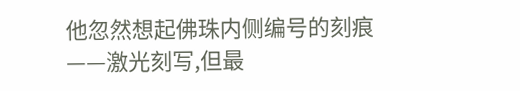他忽然想起佛珠内侧编号的刻痕——激光刻写,但最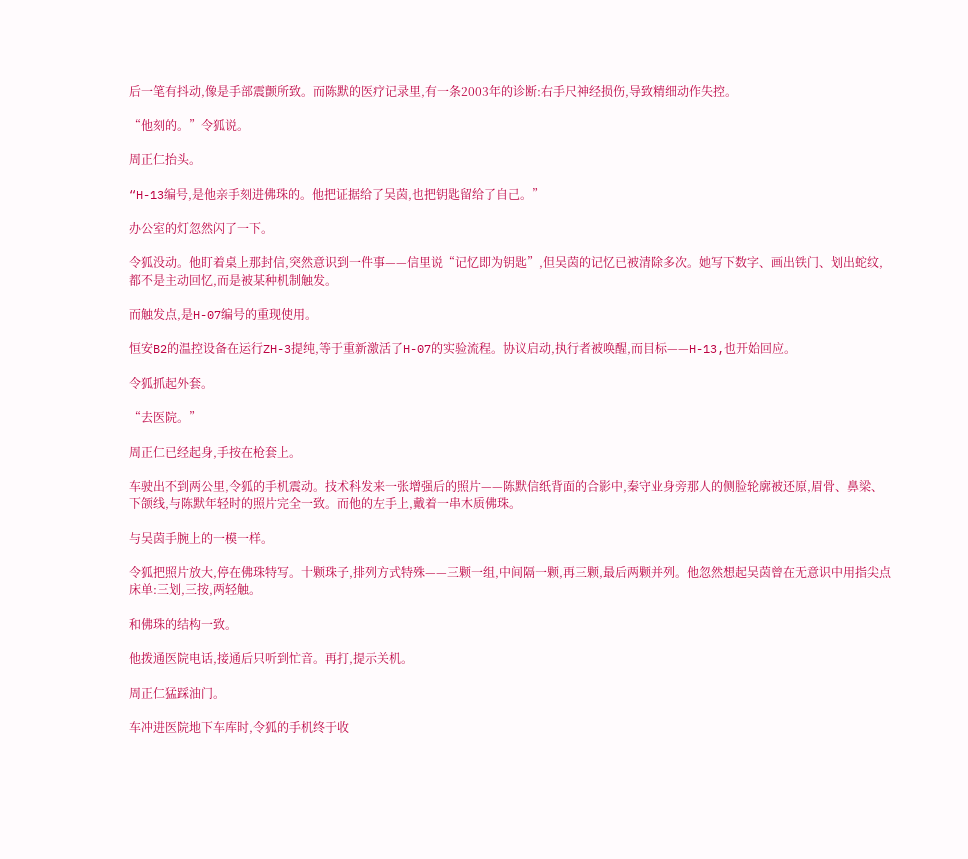后一笔有抖动,像是手部震颤所致。而陈默的医疗记录里,有一条2003年的诊断:右手尺神经损伤,导致精细动作失控。

“他刻的。”令狐说。

周正仁抬头。

“H-13编号,是他亲手刻进佛珠的。他把证据给了吴茵,也把钥匙留给了自己。”

办公室的灯忽然闪了一下。

令狐没动。他盯着桌上那封信,突然意识到一件事——信里说“记忆即为钥匙”,但吴茵的记忆已被清除多次。她写下数字、画出铁门、划出蛇纹,都不是主动回忆,而是被某种机制触发。

而触发点,是H-07编号的重现使用。

恒安B2的温控设备在运行ZH-3提纯,等于重新激活了H-07的实验流程。协议启动,执行者被唤醒,而目标——H-13,也开始回应。

令狐抓起外套。

“去医院。”

周正仁已经起身,手按在枪套上。

车驶出不到两公里,令狐的手机震动。技术科发来一张增强后的照片——陈默信纸背面的合影中,秦守业身旁那人的侧脸轮廓被还原,眉骨、鼻梁、下颌线,与陈默年轻时的照片完全一致。而他的左手上,戴着一串木质佛珠。

与吴茵手腕上的一模一样。

令狐把照片放大,停在佛珠特写。十颗珠子,排列方式特殊——三颗一组,中间隔一颗,再三颗,最后两颗并列。他忽然想起吴茵曾在无意识中用指尖点床单:三划,三按,两轻触。

和佛珠的结构一致。

他拨通医院电话,接通后只听到忙音。再打,提示关机。

周正仁猛踩油门。

车冲进医院地下车库时,令狐的手机终于收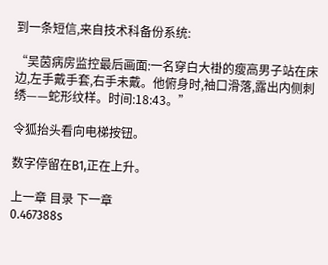到一条短信,来自技术科备份系统:

“吴茵病房监控最后画面:一名穿白大褂的瘦高男子站在床边,左手戴手套,右手未戴。他俯身时,袖口滑落,露出内侧刺绣——蛇形纹样。时间:18:43。”

令狐抬头看向电梯按钮。

数字停留在B1,正在上升。

上一章 目录 下一章
0.467388s